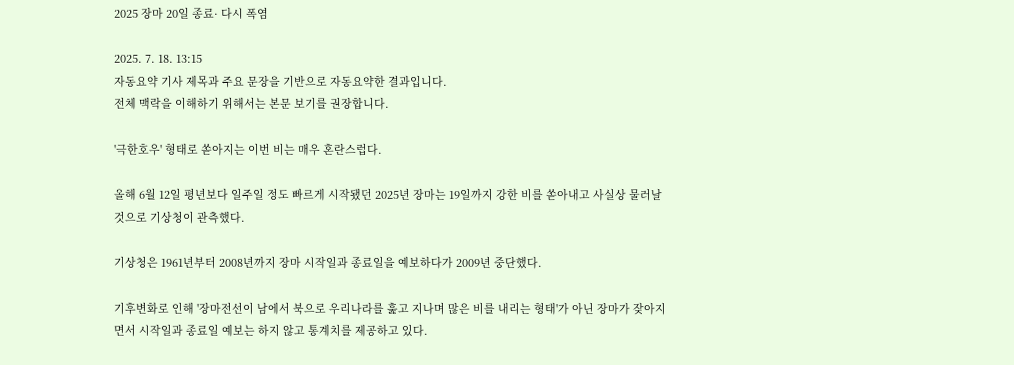2025 장마 20일 종료· 다시 폭염

2025. 7. 18. 13:15
자동요약 기사 제목과 주요 문장을 기반으로 자동요약한 결과입니다.
전체 맥락을 이해하기 위해서는 본문 보기를 권장합니다.

'극한호우' 형태로 쏟아지는 이번 비는 매우 혼란스럽다.

올해 6월 12일 평년보다 일주일 정도 빠르게 시작됐던 2025년 장마는 19일까지 강한 비를 쏟아내고 사실상 물러날 것으로 기상청이 관측했다.

기상청은 1961년부터 2008년까지 장마 시작일과 종료일을 예보하다가 2009년 중단했다.

기후변화로 인해 '장마전선이 남에서 북으로 우리나라를 훑고 지나며 많은 비를 내리는 형태'가 아닌 장마가 잦아지면서 시작일과 종료일 예보는 하지 않고 통계치를 제공하고 있다.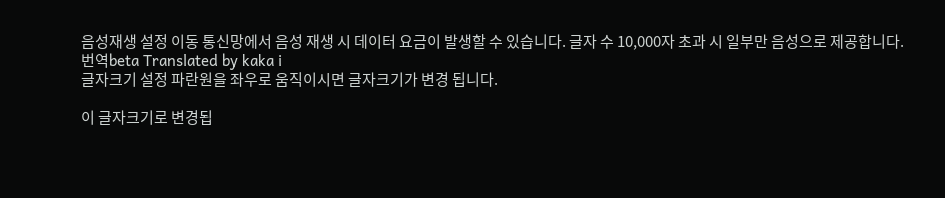음성재생 설정 이동 통신망에서 음성 재생 시 데이터 요금이 발생할 수 있습니다. 글자 수 10,000자 초과 시 일부만 음성으로 제공합니다.
번역beta Translated by kaka i
글자크기 설정 파란원을 좌우로 움직이시면 글자크기가 변경 됩니다.

이 글자크기로 변경됩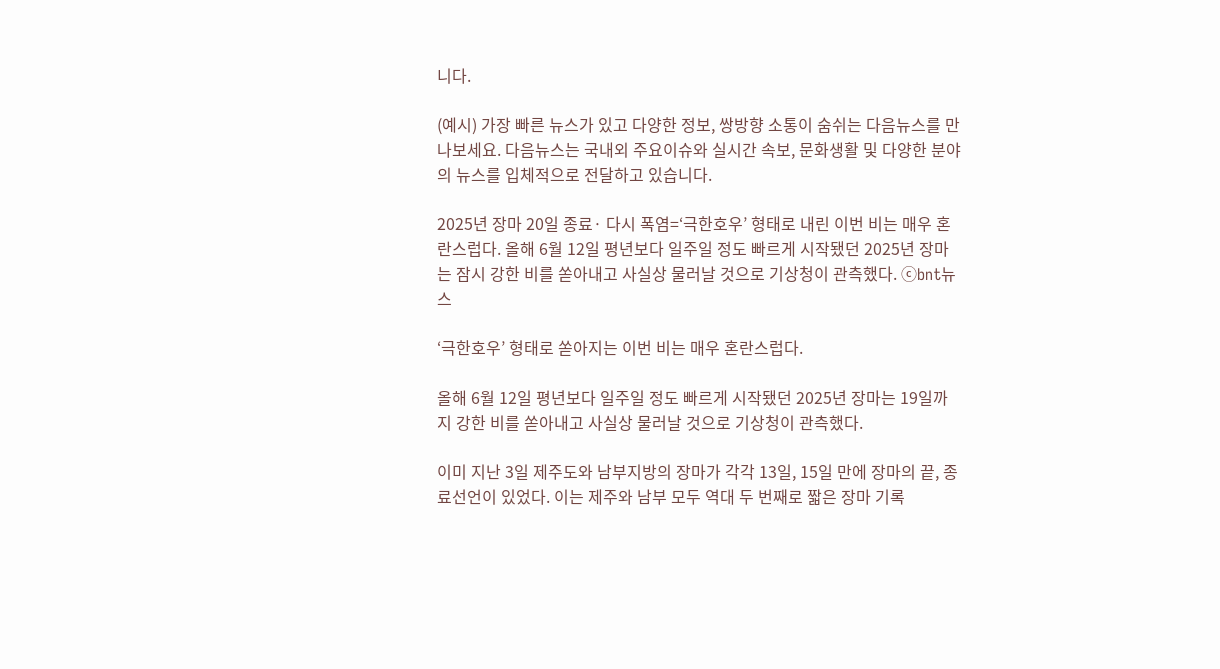니다.

(예시) 가장 빠른 뉴스가 있고 다양한 정보, 쌍방향 소통이 숨쉬는 다음뉴스를 만나보세요. 다음뉴스는 국내외 주요이슈와 실시간 속보, 문화생활 및 다양한 분야의 뉴스를 입체적으로 전달하고 있습니다.

2025년 장마 20일 종료· 다시 폭염=‘극한호우’ 형태로 내린 이번 비는 매우 혼란스럽다. 올해 6월 12일 평년보다 일주일 정도 빠르게 시작됐던 2025년 장마는 잠시 강한 비를 쏟아내고 사실상 물러날 것으로 기상청이 관측했다. ⓒbnt뉴스

‘극한호우’ 형태로 쏟아지는 이번 비는 매우 혼란스럽다.

올해 6월 12일 평년보다 일주일 정도 빠르게 시작됐던 2025년 장마는 19일까지 강한 비를 쏟아내고 사실상 물러날 것으로 기상청이 관측했다.

이미 지난 3일 제주도와 남부지방의 장마가 각각 13일, 15일 만에 장마의 끝, 종료선언이 있었다. 이는 제주와 남부 모두 역대 두 번째로 짧은 장마 기록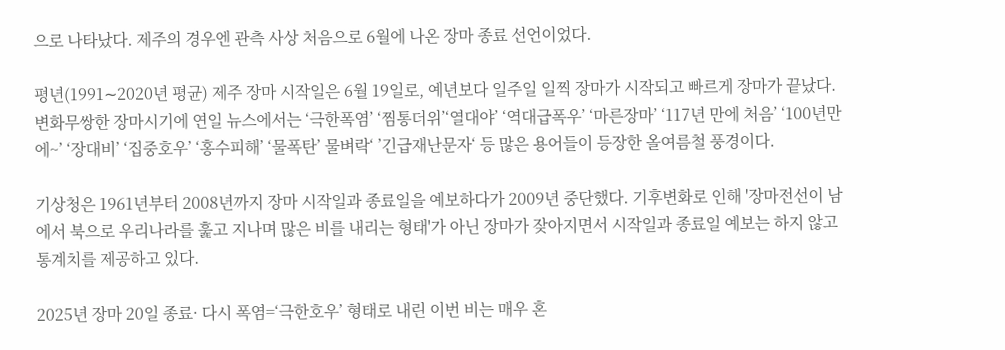으로 나타났다. 제주의 경우엔 관측 사상 처음으로 6월에 나온 장마 종료 선언이었다.

평년(1991∼2020년 평균) 제주 장마 시작일은 6월 19일로, 예년보다 일주일 일찍 장마가 시작되고 빠르게 장마가 끝났다. 변화무쌍한 장마시기에 연일 뉴스에서는 ‘극한폭염’ ‘찜통더위’‘열대야’ ‘역대급폭우’ ‘마른장마’ ‘117년 만에 처음’ ‘100년만에~’ ‘장대비’ ‘집중호우’ ‘홍수피해’ ‘물폭탄’ 물벼락‘ ’긴급재난문자‘ 등 많은 용어들이 등장한 올여름철 풍경이다.

기상청은 1961년부터 2008년까지 장마 시작일과 종료일을 예보하다가 2009년 중단했다. 기후변화로 인해 '장마전선이 남에서 북으로 우리나라를 훑고 지나며 많은 비를 내리는 형태'가 아닌 장마가 잦아지면서 시작일과 종료일 예보는 하지 않고 통계치를 제공하고 있다.

2025년 장마 20일 종료· 다시 폭염=‘극한호우’ 형태로 내린 이번 비는 매우 혼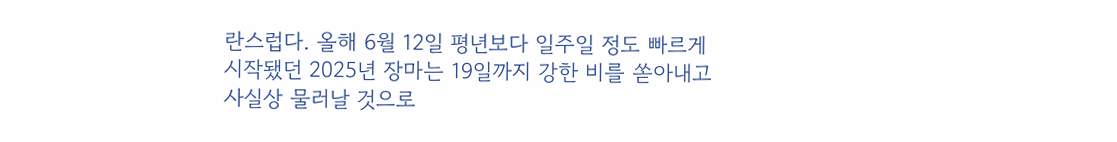란스럽다. 올해 6월 12일 평년보다 일주일 정도 빠르게 시작됐던 2025년 장마는 19일까지 강한 비를 쏟아내고 사실상 물러날 것으로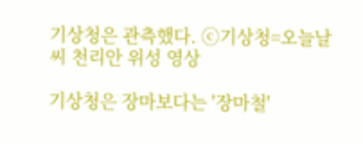기상청은 관측했다. ⓒ기상청=오늘날씨 천리안 위성 영상

기상청은 장마보다는 '장마철'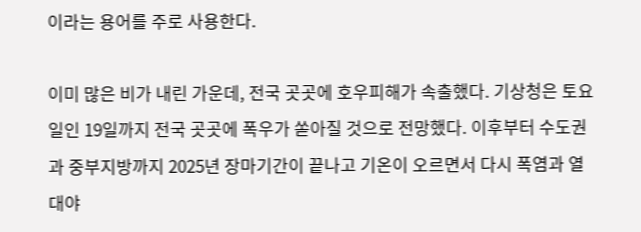이라는 용어를 주로 사용한다.

이미 많은 비가 내린 가운데, 전국 곳곳에 호우피해가 속출했다. 기상청은 토요일인 19일까지 전국 곳곳에 폭우가 쏟아질 것으로 전망했다. 이후부터 수도권과 중부지방까지 2025년 장마기간이 끝나고 기온이 오르면서 다시 폭염과 열대야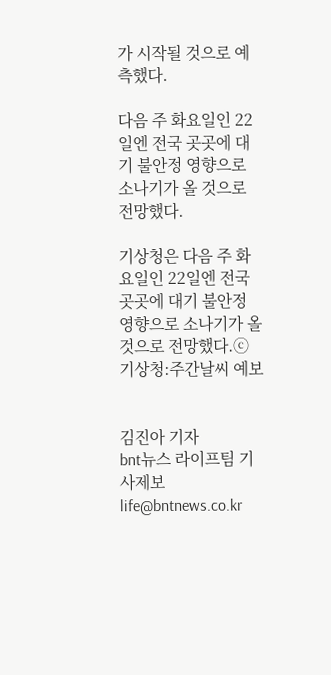가 시작될 것으로 예측했다.

다음 주 화요일인 22일엔 전국 곳곳에 대기 불안정 영향으로 소나기가 올 것으로 전망했다.

기상청은 다음 주 화요일인 22일엔 전국 곳곳에 대기 불안정 영향으로 소나기가 올 것으로 전망했다.ⓒ기상청:주간날씨 예보


김진아 기자
bnt뉴스 라이프팀 기사제보
life@bntnews.co.kr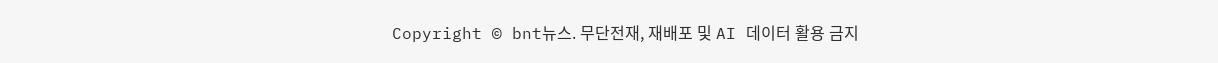Copyright © bnt뉴스. 무단전재, 재배포 및 AI 데이터 활용 금지